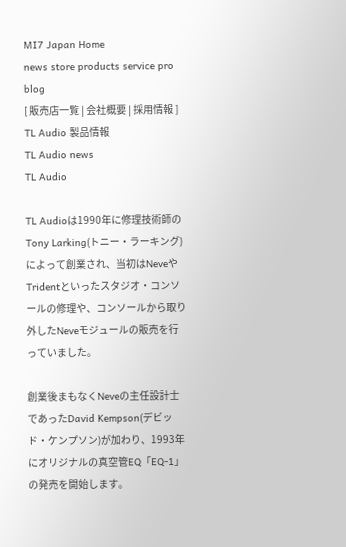MI7 Japan Home
news store products service pro blog
[ 販売店一覧 | 会社概要 | 採用情報 ]
TL Audio 製品情報
TL Audio news
TL Audio

TL Audioは1990年に修理技術師のTony Larking(トニー・ラーキング)によって創業され、当初はNeveやTridentといったスタジオ・コンソールの修理や、コンソールから取り外したNeveモジュールの販売を行っていました。

創業後まもなくNeveの主任設計士であったDavid Kempson(デビッド・ケンプソン)が加わり、1993年にオリジナルの真空管EQ「EQ-1」の発売を開始します。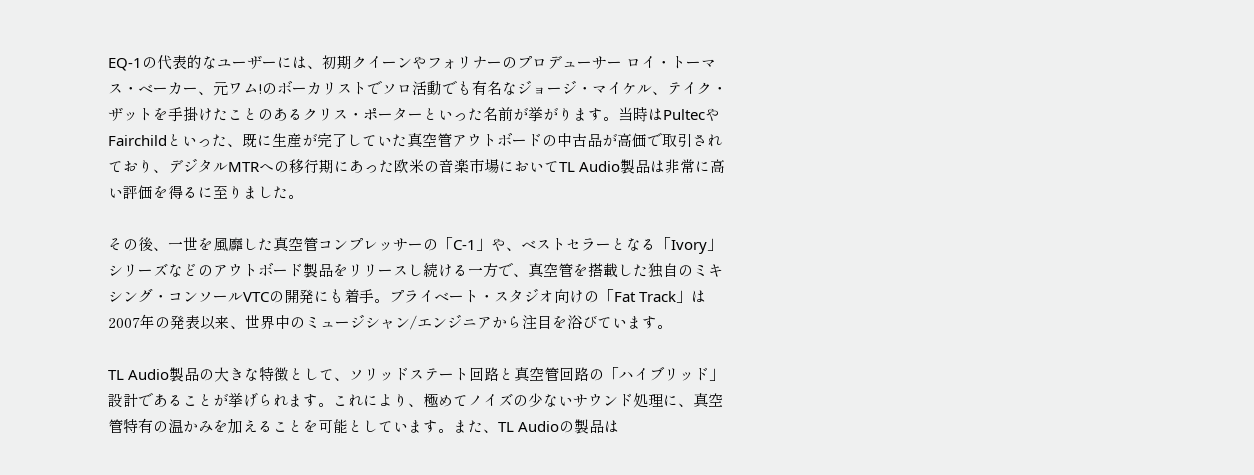EQ-1の代表的なユーザーには、初期クイーンやフォリナーのプロデューサー ロイ・トーマス・ベーカー、元ワム!のボーカリストでソロ活動でも有名なジョージ・マイケル、テイク・ザットを手掛けたことのあるクリス・ポーターといった名前が挙がります。当時はPultecやFairchildといった、既に生産が完了していた真空管アウトボードの中古品が高価で取引されており、デジタルMTRへの移行期にあった欧米の音楽市場においてTL Audio製品は非常に高い評価を得るに至りました。

その後、一世を風靡した真空管コンプレッサーの「C-1」や、ベストセラーとなる「Ivory」シリーズなどのアウトボード製品をリリースし続ける一方で、真空管を搭載した独自のミキシング・コンソールVTCの開発にも着手。プライベート・スタジオ向けの「Fat Track」は2007年の発表以来、世界中のミュージシャン/エンジニアから注目を浴びています。

TL Audio製品の大きな特徴として、ソリッドステート回路と真空管回路の「ハイブリッド」設計であることが挙げられます。これにより、極めてノイズの少ないサウンド処理に、真空管特有の温かみを加えることを可能としています。また、TL Audioの製品は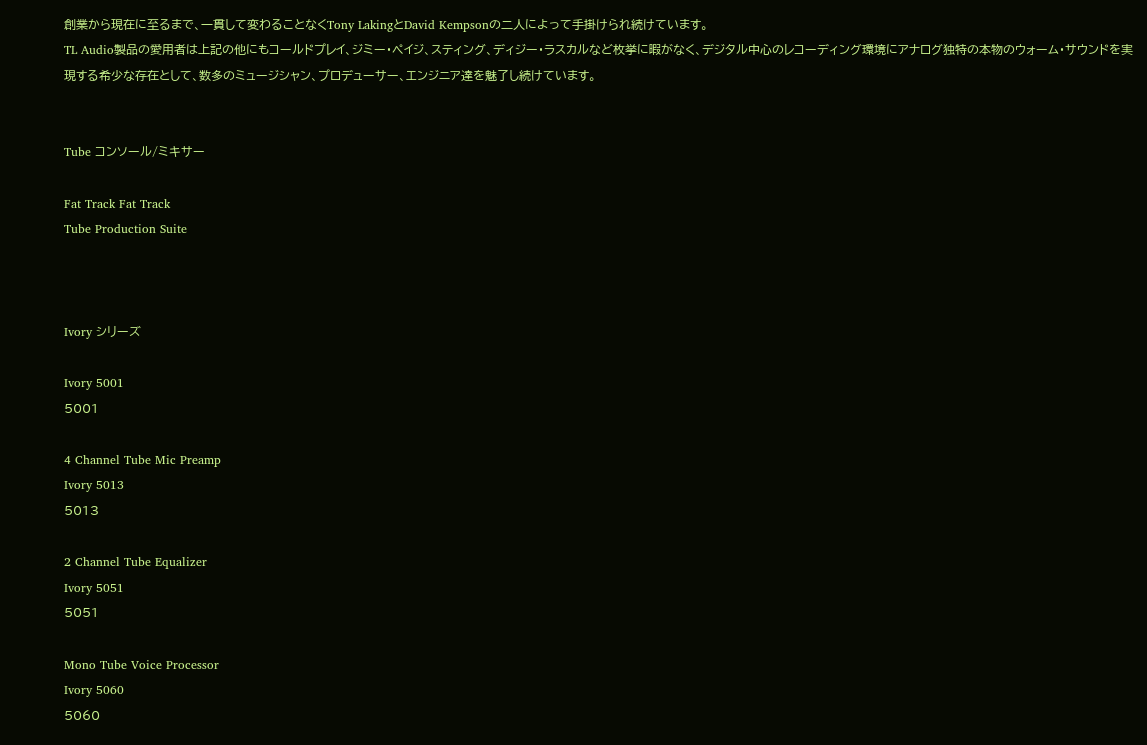創業から現在に至るまで、一貫して変わることなくTony LakingとDavid Kempsonの二人によって手掛けられ続けています。
TL Audio製品の愛用者は上記の他にもコールドプレイ、ジミー・ペイジ、スティング、ディジー・ラスカルなど枚挙に暇がなく、デジタル中心のレコーディング環境にアナログ独特の本物のウォーム・サウンドを実現する希少な存在として、数多のミュージシャン、プロデューサー、エンジニア達を魅了し続けています。


Tube コンソール/ミキサー

Fat Track Fat Track
Tube Production Suite



Ivory シリーズ

Ivory 5001
5001

4 Channel Tube Mic Preamp
Ivory 5013
5013

2 Channel Tube Equalizer
Ivory 5051
5051

Mono Tube Voice Processor
Ivory 5060
5060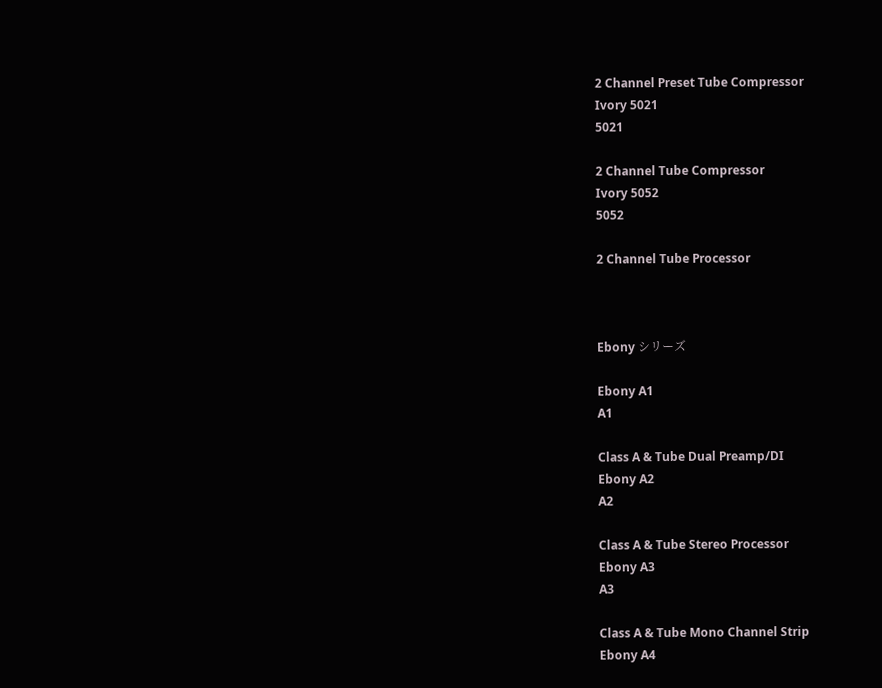2 Channel Preset Tube Compressor
Ivory 5021
5021

2 Channel Tube Compressor
Ivory 5052
5052

2 Channel Tube Processor



Ebony シリーズ

Ebony A1
A1

Class A & Tube Dual Preamp/DI
Ebony A2
A2

Class A & Tube Stereo Processor
Ebony A3
A3

Class A & Tube Mono Channel Strip
Ebony A4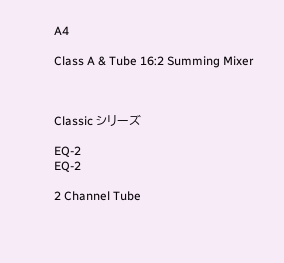A4

Class A & Tube 16:2 Summing Mixer



Classic シリーズ

EQ-2
EQ-2

2 Channel Tube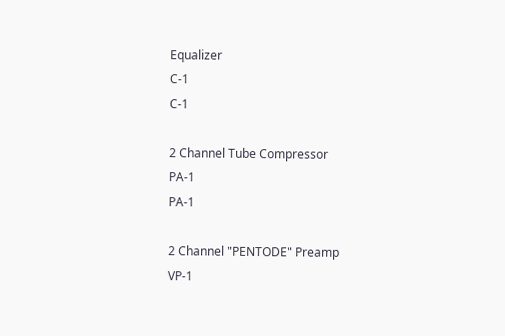Equalizer
C-1
C-1

2 Channel Tube Compressor
PA-1
PA-1

2 Channel "PENTODE" Preamp
VP-1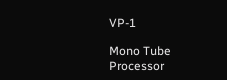VP-1

Mono Tube Processor